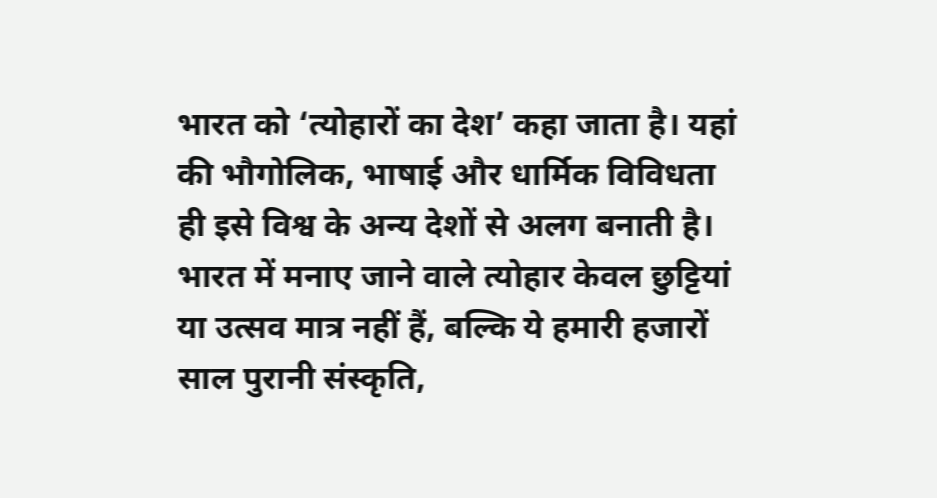भारत को ‘त्योहारों का देश’ कहा जाता है। यहां की भौगोलिक, भाषाई और धार्मिक विविधता ही इसे विश्व के अन्य देशों से अलग बनाती है। भारत में मनाए जाने वाले त्योहार केवल छुट्टियां या उत्सव मात्र नहीं हैं, बल्कि ये हमारी हजारों साल पुरानी संस्कृति,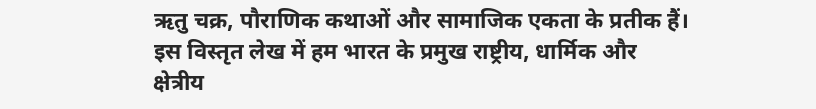ऋतु चक्र, पौराणिक कथाओं और सामाजिक एकता के प्रतीक हैं।
इस विस्तृत लेख में हम भारत के प्रमुख राष्ट्रीय, धार्मिक और क्षेत्रीय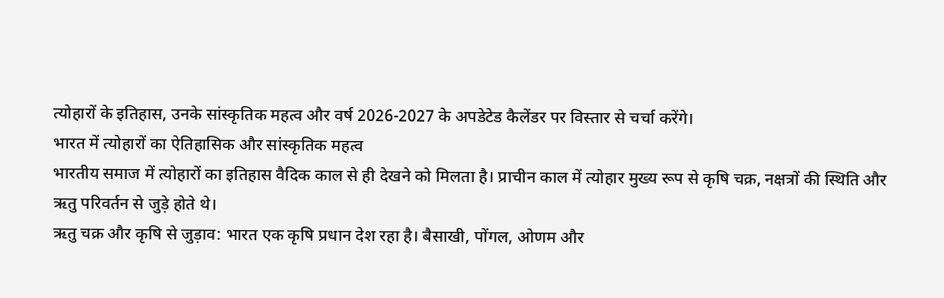त्योहारों के इतिहास, उनके सांस्कृतिक महत्व और वर्ष 2026-2027 के अपडेटेड कैलेंडर पर विस्तार से चर्चा करेंगे।
भारत में त्योहारों का ऐतिहासिक और सांस्कृतिक महत्व
भारतीय समाज में त्योहारों का इतिहास वैदिक काल से ही देखने को मिलता है। प्राचीन काल में त्योहार मुख्य रूप से कृषि चक्र, नक्षत्रों की स्थिति और ऋतु परिवर्तन से जुड़े होते थे।
ऋतु चक्र और कृषि से जुड़ाव: भारत एक कृषि प्रधान देश रहा है। बैसाखी, पोंगल, ओणम और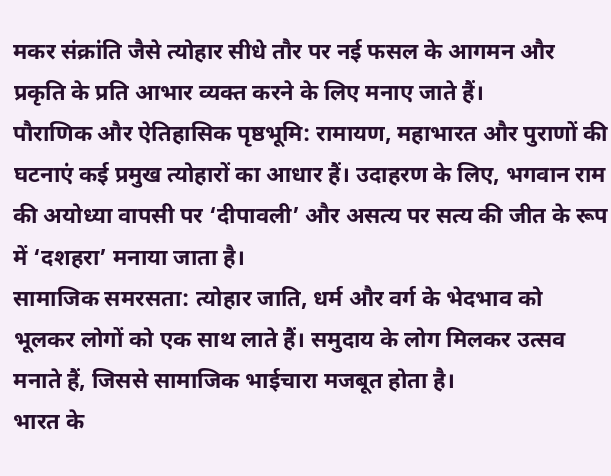मकर संक्रांति जैसे त्योहार सीधे तौर पर नई फसल के आगमन और प्रकृति के प्रति आभार व्यक्त करने के लिए मनाए जाते हैं।
पौराणिक और ऐतिहासिक पृष्ठभूमि: रामायण, महाभारत और पुराणों की घटनाएं कई प्रमुख त्योहारों का आधार हैं। उदाहरण के लिए, भगवान राम की अयोध्या वापसी पर ‘दीपावली’ और असत्य पर सत्य की जीत के रूप में ‘दशहरा’ मनाया जाता है।
सामाजिक समरसता: त्योहार जाति, धर्म और वर्ग के भेदभाव को भूलकर लोगों को एक साथ लाते हैं। समुदाय के लोग मिलकर उत्सव मनाते हैं, जिससे सामाजिक भाईचारा मजबूत होता है।
भारत के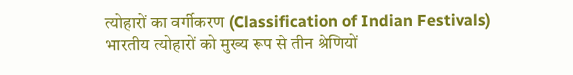त्योहारों का वर्गीकरण (Classification of Indian Festivals)
भारतीय त्योहारों को मुख्य रूप से तीन श्रेणियों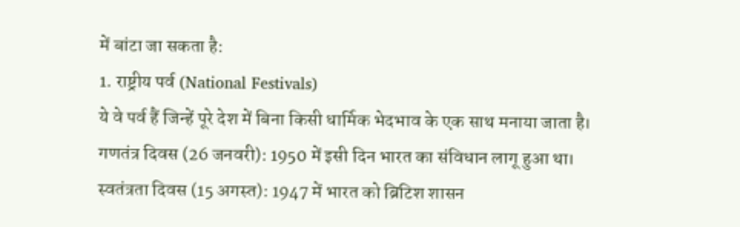में बांटा जा सकता है:
1. राष्ट्रीय पर्व (National Festivals)
ये वे पर्व हैं जिन्हें पूरे देश में बिना किसी धार्मिक भेदभाव के एक साथ मनाया जाता है।
गणतंत्र दिवस (26 जनवरी): 1950 में इसी दिन भारत का संविधान लागू हुआ था।
स्वतंत्रता दिवस (15 अगस्त): 1947 में भारत को ब्रिटिश शासन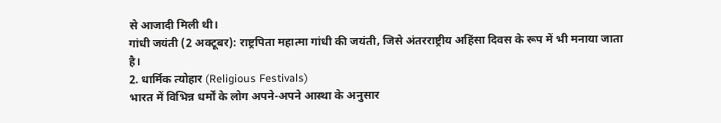से आजादी मिली थी।
गांधी जयंती (2 अक्टूबर): राष्ट्रपिता महात्मा गांधी की जयंती, जिसे अंतरराष्ट्रीय अहिंसा दिवस के रूप में भी मनाया जाता है।
2. धार्मिक त्योहार (Religious Festivals)
भारत में विभिन्न धर्मों के लोग अपने-अपने आस्था के अनुसार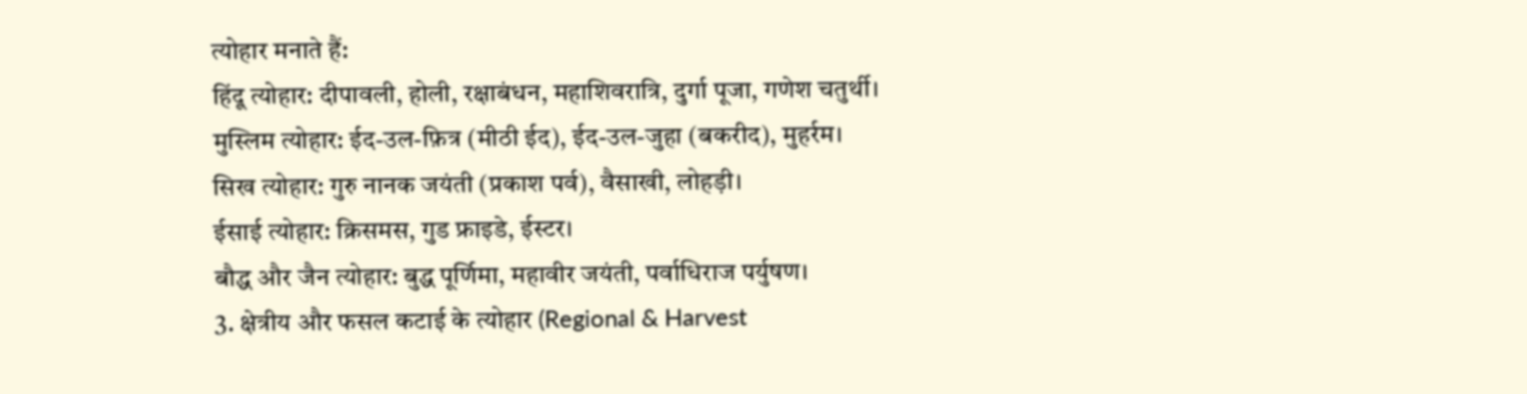त्योहार मनाते हैं:
हिंदू त्योहार: दीपावली, होली, रक्षाबंधन, महाशिवरात्रि, दुर्गा पूजा, गणेश चतुर्थी।
मुस्लिम त्योहार: ईद-उल-फ़ित्र (मीठी ईद), ईद-उल-जुहा (बकरीद), मुहर्रम।
सिख त्योहार: गुरु नानक जयंती (प्रकाश पर्व), वैसाखी, लोहड़ी।
ईसाई त्योहार: क्रिसमस, गुड फ्राइडे, ईस्टर।
बौद्ध और जैन त्योहार: बुद्ध पूर्णिमा, महावीर जयंती, पर्वाधिराज पर्युषण।
3. क्षेत्रीय और फसल कटाई के त्योहार (Regional & Harvest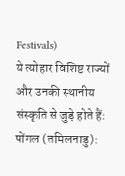Festivals)
ये त्योहार विशिष्ट राज्यों और उनकी स्थानीय संस्कृति से जुड़े होते हैं:
पोंगल (तमिलनाडु):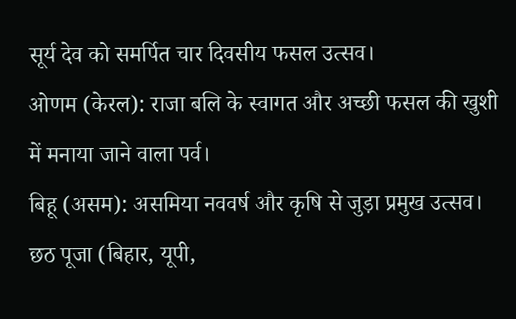सूर्य देव को समर्पित चार दिवसीय फसल उत्सव।
ओणम (केरल): राजा बलि के स्वागत और अच्छी फसल की खुशी में मनाया जाने वाला पर्व।
बिहू (असम): असमिया नववर्ष और कृषि से जुड़ा प्रमुख उत्सव।
छठ पूजा (बिहार, यूपी,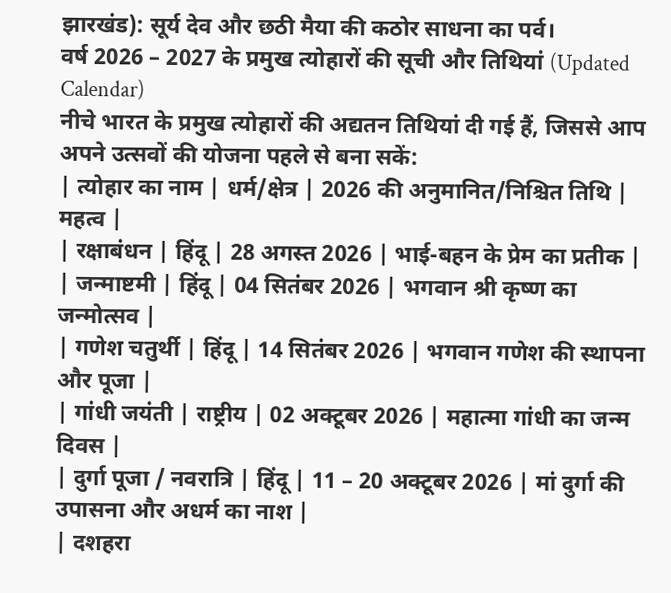झारखंड): सूर्य देव और छठी मैया की कठोर साधना का पर्व।
वर्ष 2026 – 2027 के प्रमुख त्योहारों की सूची और तिथियां (Updated Calendar)
नीचे भारत के प्रमुख त्योहारों की अद्यतन तिथियां दी गई हैं, जिससे आप अपने उत्सवों की योजना पहले से बना सकें:
| त्योहार का नाम | धर्म/क्षेत्र | 2026 की अनुमानित/निश्चित तिथि | महत्व |
| रक्षाबंधन | हिंदू | 28 अगस्त 2026 | भाई-बहन के प्रेम का प्रतीक |
| जन्माष्टमी | हिंदू | 04 सितंबर 2026 | भगवान श्री कृष्ण का जन्मोत्सव |
| गणेश चतुर्थी | हिंदू | 14 सितंबर 2026 | भगवान गणेश की स्थापना और पूजा |
| गांधी जयंती | राष्ट्रीय | 02 अक्टूबर 2026 | महात्मा गांधी का जन्म दिवस |
| दुर्गा पूजा / नवरात्रि | हिंदू | 11 – 20 अक्टूबर 2026 | मां दुर्गा की उपासना और अधर्म का नाश |
| दशहरा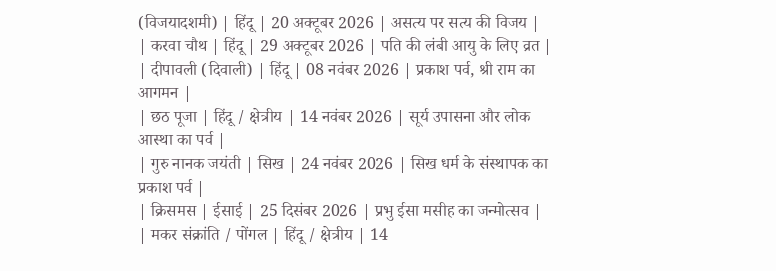(विजयादशमी) | हिंदू | 20 अक्टूबर 2026 | असत्य पर सत्य की विजय |
| करवा चौथ | हिंदू | 29 अक्टूबर 2026 | पति की लंबी आयु के लिए व्रत |
| दीपावली (दिवाली) | हिंदू | 08 नवंबर 2026 | प्रकाश पर्व, श्री राम का आगमन |
| छठ पूजा | हिंदू / क्षेत्रीय | 14 नवंबर 2026 | सूर्य उपासना और लोक आस्था का पर्व |
| गुरु नानक जयंती | सिख | 24 नवंबर 2026 | सिख धर्म के संस्थापक का प्रकाश पर्व |
| क्रिसमस | ईसाई | 25 दिसंबर 2026 | प्रभु ईसा मसीह का जन्मोत्सव |
| मकर संक्रांति / पोंगल | हिंदू / क्षेत्रीय | 14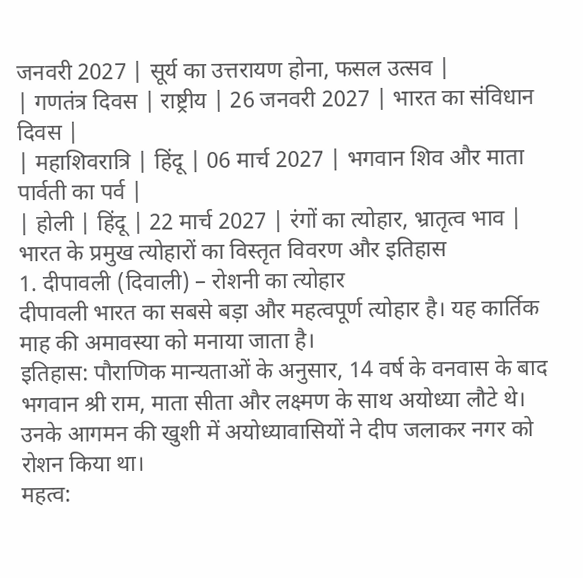जनवरी 2027 | सूर्य का उत्तरायण होना, फसल उत्सव |
| गणतंत्र दिवस | राष्ट्रीय | 26 जनवरी 2027 | भारत का संविधान दिवस |
| महाशिवरात्रि | हिंदू | 06 मार्च 2027 | भगवान शिव और माता पार्वती का पर्व |
| होली | हिंदू | 22 मार्च 2027 | रंगों का त्योहार, भ्रातृत्व भाव |
भारत के प्रमुख त्योहारों का विस्तृत विवरण और इतिहास
1. दीपावली (दिवाली) – रोशनी का त्योहार
दीपावली भारत का सबसे बड़ा और महत्वपूर्ण त्योहार है। यह कार्तिक माह की अमावस्या को मनाया जाता है।
इतिहास: पौराणिक मान्यताओं के अनुसार, 14 वर्ष के वनवास के बाद भगवान श्री राम, माता सीता और लक्ष्मण के साथ अयोध्या लौटे थे। उनके आगमन की खुशी में अयोध्यावासियों ने दीप जलाकर नगर को रोशन किया था।
महत्व: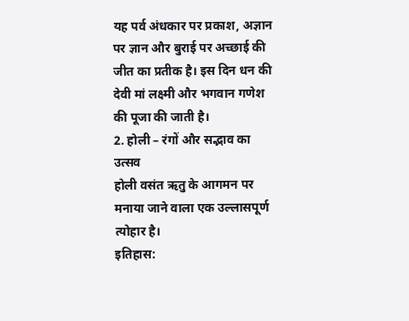यह पर्व अंधकार पर प्रकाश, अज्ञान पर ज्ञान और बुराई पर अच्छाई की जीत का प्रतीक है। इस दिन धन की देवी मां लक्ष्मी और भगवान गणेश की पूजा की जाती है।
2. होली – रंगों और सद्भाव का उत्सव
होली वसंत ऋतु के आगमन पर मनाया जाने वाला एक उल्लासपूर्ण त्योहार है।
इतिहास: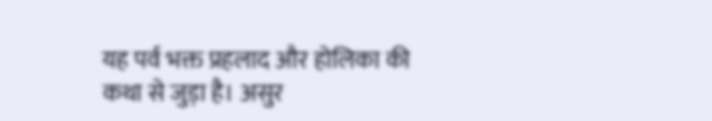यह पर्व भक्त प्रहलाद और होलिका की कथा से जुड़ा है। असुर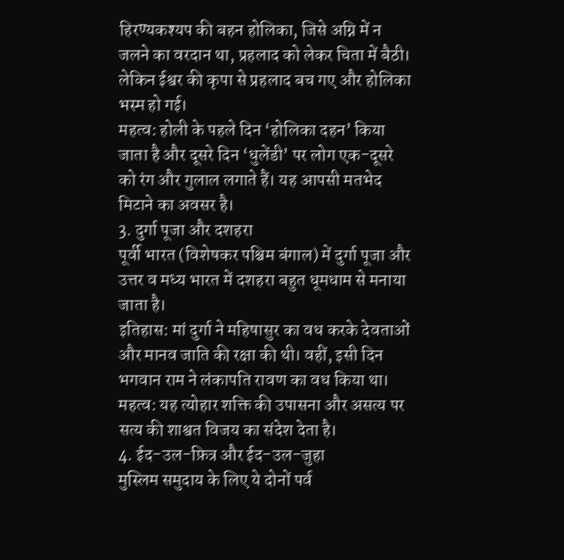हिरण्यकश्यप की बहन होलिका, जिसे अग्नि में न जलने का वरदान था, प्रहलाद को लेकर चिता में बैठी। लेकिन ईश्वर की कृपा से प्रहलाद बच गए और होलिका भस्म हो गई।
महत्व: होली के पहले दिन ‘होलिका दहन’ किया जाता है और दूसरे दिन ‘धुलेंडी’ पर लोग एक-दूसरे को रंग और गुलाल लगाते हैं। यह आपसी मतभेद मिटाने का अवसर है।
3. दुर्गा पूजा और दशहरा
पूर्वी भारत (विशेषकर पश्चिम बंगाल) में दुर्गा पूजा और उत्तर व मध्य भारत में दशहरा बहुत धूमधाम से मनाया जाता है।
इतिहास: मां दुर्गा ने महिषासुर का वध करके देवताओं और मानव जाति की रक्षा की थी। वहीं, इसी दिन भगवान राम ने लंकापति रावण का वध किया था।
महत्व: यह त्योहार शक्ति की उपासना और असत्य पर सत्य की शाश्वत विजय का संदेश देता है।
4. ईद-उल-फ़ित्र और ईद-उल-जुहा
मुस्लिम समुदाय के लिए ये दोनों पर्व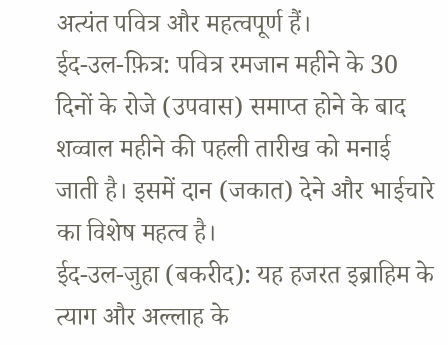अत्यंत पवित्र और महत्वपूर्ण हैं।
ईद-उल-फ़ित्र: पवित्र रमजान महीने के 30 दिनों के रोजे (उपवास) समाप्त होने के बाद शव्वाल महीने की पहली तारीख को मनाई जाती है। इसमें दान (जकात) देने और भाईचारे का विशेष महत्व है।
ईद-उल-जुहा (बकरीद): यह हजरत इब्राहिम के त्याग और अल्लाह के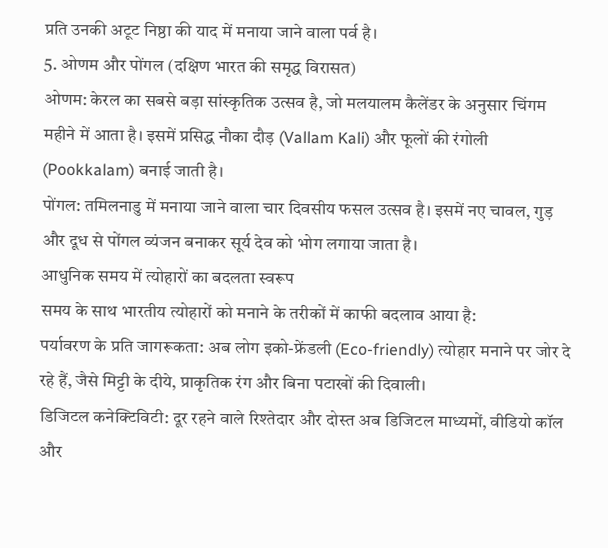प्रति उनकी अटूट निष्ठा की याद में मनाया जाने वाला पर्व है।
5. ओणम और पोंगल (दक्षिण भारत की समृद्ध विरासत)
ओणम: केरल का सबसे बड़ा सांस्कृतिक उत्सव है, जो मलयालम कैलेंडर के अनुसार चिंगम महीने में आता है। इसमें प्रसिद्ध नौका दौड़ (Vallam Kali) और फूलों की रंगोली (Pookkalam) बनाई जाती है।
पोंगल: तमिलनाडु में मनाया जाने वाला चार दिवसीय फसल उत्सव है। इसमें नए चावल, गुड़ और दूध से पोंगल व्यंजन बनाकर सूर्य देव को भोग लगाया जाता है।
आधुनिक समय में त्योहारों का बदलता स्वरूप
समय के साथ भारतीय त्योहारों को मनाने के तरीकों में काफी बदलाव आया है:
पर्यावरण के प्रति जागरूकता: अब लोग इको-फ्रेंडली (Eco-friendly) त्योहार मनाने पर जोर दे रहे हैं, जैसे मिट्टी के दीये, प्राकृतिक रंग और बिना पटाखों की दिवाली।
डिजिटल कनेक्टिविटी: दूर रहने वाले रिश्तेदार और दोस्त अब डिजिटल माध्यमों, वीडियो कॉल और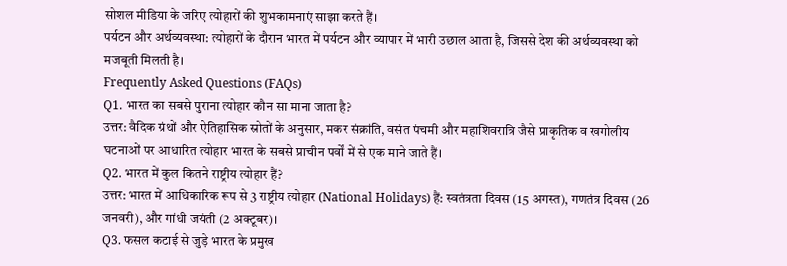सोशल मीडिया के जरिए त्योहारों की शुभकामनाएं साझा करते हैं।
पर्यटन और अर्थव्यवस्था: त्योहारों के दौरान भारत में पर्यटन और व्यापार में भारी उछाल आता है, जिससे देश की अर्थव्यवस्था को मजबूती मिलती है।
Frequently Asked Questions (FAQs)
Q1. भारत का सबसे पुराना त्योहार कौन सा माना जाता है?
उत्तर: वैदिक ग्रंथों और ऐतिहासिक स्रोतों के अनुसार, मकर संक्रांति, वसंत पंचमी और महाशिवरात्रि जैसे प्राकृतिक व खगोलीय घटनाओं पर आधारित त्योहार भारत के सबसे प्राचीन पर्वों में से एक माने जाते हैं।
Q2. भारत में कुल कितने राष्ट्रीय त्योहार हैं?
उत्तर: भारत में आधिकारिक रूप से 3 राष्ट्रीय त्योहार (National Holidays) हैं: स्वतंत्रता दिवस (15 अगस्त), गणतंत्र दिवस (26 जनवरी), और गांधी जयंती (2 अक्टूबर)।
Q3. फसल कटाई से जुड़े भारत के प्रमुख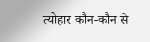त्योहार कौन-कौन से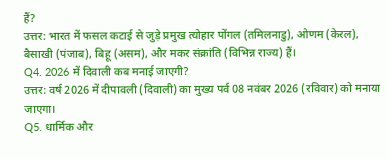हैं?
उत्तर: भारत में फसल कटाई से जुड़े प्रमुख त्योहार पोंगल (तमिलनाडु), ओणम (केरल), बैसाखी (पंजाब), बिहू (असम), और मकर संक्रांति (विभिन्न राज्य) हैं।
Q4. 2026 में दिवाली कब मनाई जाएगी?
उत्तर: वर्ष 2026 में दीपावली (दिवाली) का मुख्य पर्व 08 नवंबर 2026 (रविवार) को मनाया जाएगा।
Q5. धार्मिक और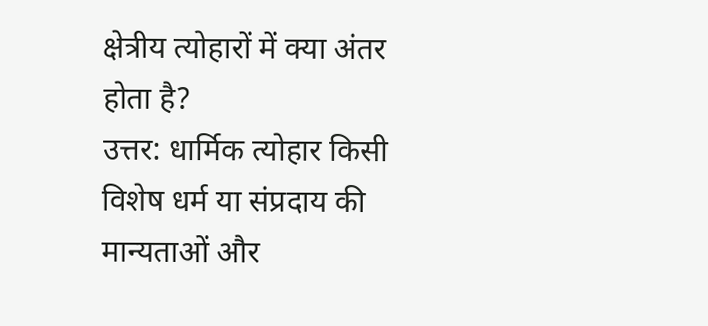क्षेत्रीय त्योहारों में क्या अंतर होता है?
उत्तर: धार्मिक त्योहार किसी विशेष धर्म या संप्रदाय की मान्यताओं और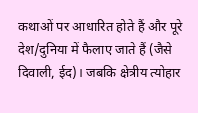कथाओं पर आधारित होते हैं और पूरे देश/दुनिया में फैलाए जाते हैं (जैसे दिवाली, ईद)। जबकि क्षेत्रीय त्योहार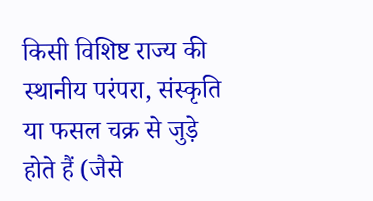किसी विशिष्ट राज्य की स्थानीय परंपरा, संस्कृति या फसल चक्र से जुड़े होते हैं (जैसे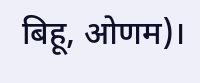बिहू, ओणम)।